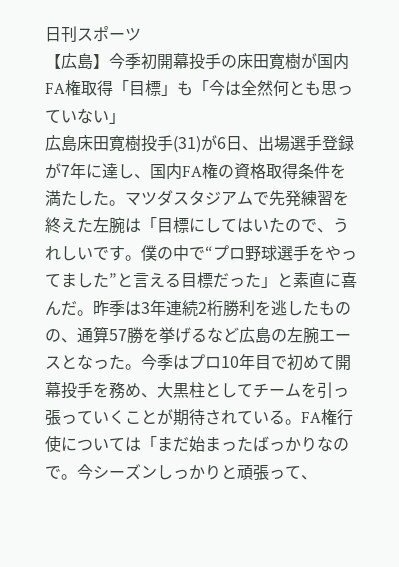日刊スポーツ
【広島】今季初開幕投手の床田寛樹が国内FA権取得「目標」も「今は全然何とも思っていない」
広島床田寛樹投手(31)が6日、出場選手登録が7年に達し、国内FA権の資格取得条件を満たした。マツダスタジアムで先発練習を終えた左腕は「目標にしてはいたので、うれしいです。僕の中で“プロ野球選手をやってました”と言える目標だった」と素直に喜んだ。昨季は3年連続2桁勝利を逃したものの、通算57勝を挙げるなど広島の左腕エースとなった。今季はプロ10年目で初めて開幕投手を務め、大黒柱としてチームを引っ張っていくことが期待されている。FA権行使については「まだ始まったばっかりなので。今シーズンしっかりと頑張って、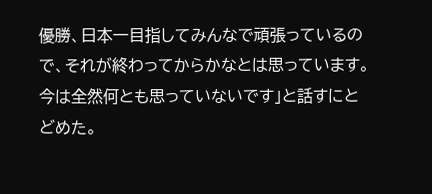優勝、日本一目指してみんなで頑張っているので、それが終わってからかなとは思っています。今は全然何とも思っていないです」と話すにとどめた。